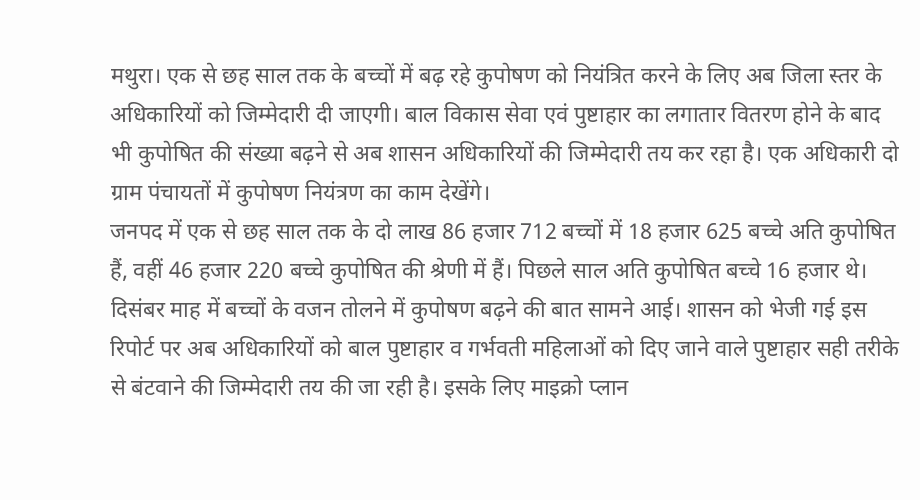मथुरा। एक से छह साल तक के बच्चों में बढ़ रहे कुपोषण को नियंत्रित करने के लिए अब जिला स्तर के अधिकारियों को जिम्मेदारी दी जाएगी। बाल विकास सेवा एवं पुष्टाहार का लगातार वितरण होने के बाद भी कुपोषित की संख्या बढ़ने से अब शासन अधिकारियों की जिम्मेदारी तय कर रहा है। एक अधिकारी दो ग्राम पंचायतों में कुपोषण नियंत्रण का काम देखेंगे।
जनपद में एक से छह साल तक के दो लाख 86 हजार 712 बच्चों में 18 हजार 625 बच्चे अति कुपोषित हैं, वहीं 46 हजार 220 बच्चे कुपोषित की श्रेणी में हैं। पिछले साल अति कुपोषित बच्चे 16 हजार थे। दिसंबर माह में बच्चों के वजन तोलने में कुपोषण बढ़ने की बात सामने आई। शासन को भेजी गई इस रिपोर्ट पर अब अधिकारियों को बाल पुष्टाहार व गर्भवती महिलाओं को दिए जाने वाले पुष्टाहार सही तरीके से बंटवाने की जिम्मेदारी तय की जा रही है। इसके लिए माइक्रो प्लान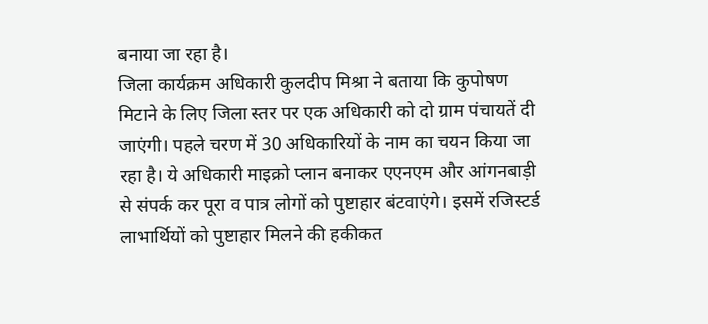बनाया जा रहा है।
जिला कार्यक्रम अधिकारी कुलदीप मिश्रा ने बताया कि कुपोषण मिटाने के लिए जिला स्तर पर एक अधिकारी को दो ग्राम पंचायतें दी जाएंगी। पहले चरण में 30 अधिकारियों के नाम का चयन किया जा रहा है। ये अधिकारी माइक्रो प्लान बनाकर एएनएम और आंगनबाड़ी से संपर्क कर पूरा व पात्र लोगों को पुष्टाहार बंटवाएंगे। इसमें रजिस्टर्ड लाभार्थियों को पुष्टाहार मिलने की हकीकत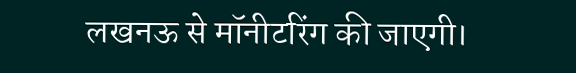लखनऊ से मॉनीटरिंग की जाएगी।